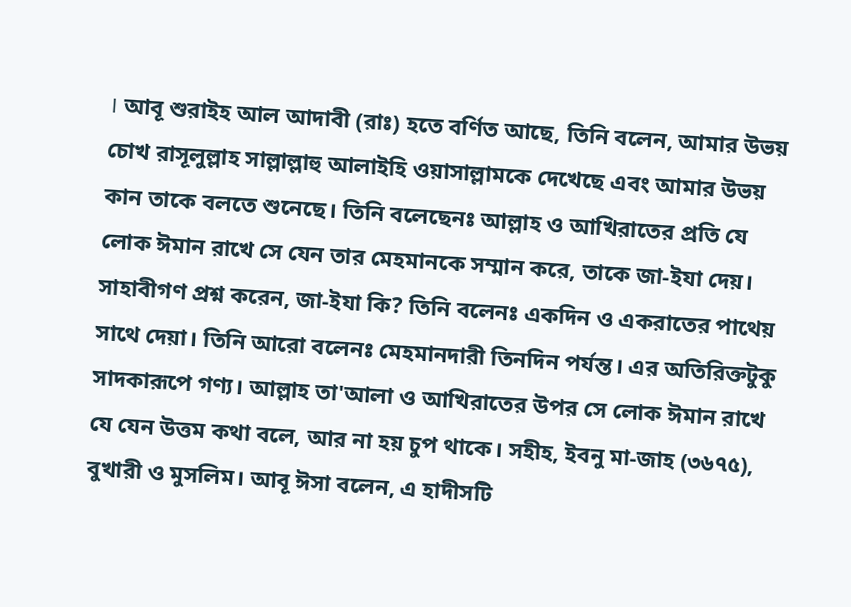। আবূ শুরাইহ আল আদাবী (রাঃ) হতে বর্ণিত আছে, তিনি বলেন, আমার উভয় চোখ রাসূলুল্লাহ সাল্লাল্লাহু আলাইহি ওয়াসাল্লামকে দেখেছে এবং আমার উভয় কান তাকে বলতে শুনেছে। তিনি বলেছেনঃ আল্লাহ ও আখিরাতের প্রতি যে লোক ঈমান রাখে সে যেন তার মেহমানকে সম্মান করে, তাকে জা-ইযা দেয়। সাহাবীগণ প্রশ্ন করেন, জা-ইযা কি? তিনি বলেনঃ একদিন ও একরাতের পাথেয় সাথে দেয়া। তিনি আরো বলেনঃ মেহমানদারী তিনদিন পর্যন্ত। এর অতিরিক্তটুকু সাদকারূপে গণ্য। আল্লাহ তা'আলা ও আখিরাতের উপর সে লোক ঈমান রাখে যে যেন উত্তম কথা বলে, আর না হয় চুপ থাকে। সহীহ, ইবনু মা-জাহ (৩৬৭৫), বুখারী ও মুসলিম। আবূ ঈসা বলেন, এ হাদীসটি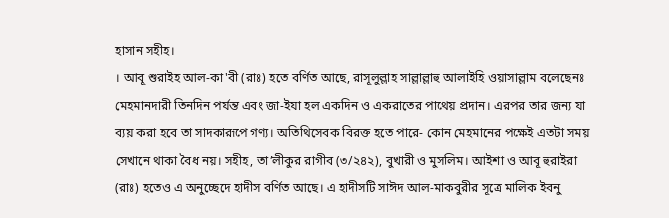হাসান সহীহ।
। আবূ শুরাইহ আল-কা'বী (রাঃ) হতে বর্ণিত আছে, রাসূলুল্লাহ সাল্লাল্লাহু আলাইহি ওয়াসাল্লাম বলেছেনঃ মেহমানদারী তিনদিন পর্যন্ত এবং জা-ইযা হল একদিন ও একরাতের পাথেয় প্রদান। এরপর তার জন্য যা ব্যয় করা হবে তা সাদকারূপে গণ্য। অতিথিসেবক বিরক্ত হতে পারে- কোন মেহমানের পক্ষেই এতটা সময় সেখানে থাকা বৈধ নয়। সহীহ, তা’লীকুর রাগীব (৩/২৪২), বুখারী ও মুসলিম। আইশা ও আবূ হুরাইরা (রাঃ) হতেও এ অনুচ্ছেদে হাদীস বর্ণিত আছে। এ হাদীসটি সাঈদ আল-মাকবুরীর সূত্রে মালিক ইবনু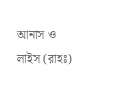আনাস ও লাইস (রাহঃ)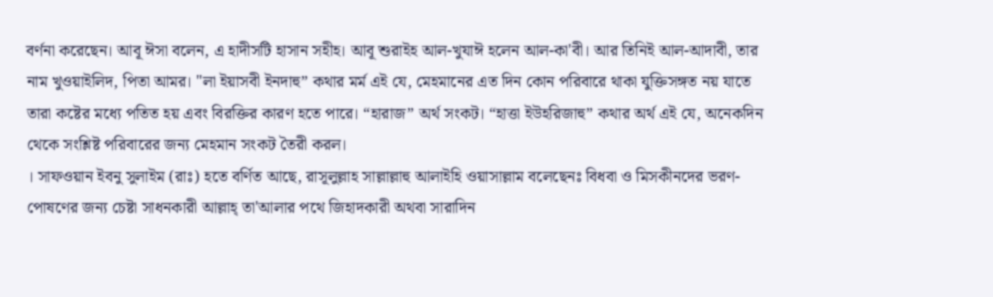বর্ণনা করেছেন। আবূ ঈসা বলেন, এ হাদীসটি হাসান সহীহ। আবূ শুরাইহ আল-খুযাঈ হলেন আল-কা'বী। আর তিনিই আল-আদাবী, তার নাম খুওয়াইলিদ, পিতা আমর। "লা ইয়াসবী ইনদাহু” কথার মর্ম এই যে, মেহমানের এত দিন কোন পরিবারে থাকা যুক্তিসঙ্গত নয় যাতে তারা কষ্টের মধ্যে পতিত হয় এবং বিরক্তির কারণ হতে পারে। “হারাজ” অর্থ সংকট। “হাত্তা ইউহরিজাহু” কথার অর্থ এই যে, অনেকদিন থেকে সংশ্লিষ্ট পরিবারের জন্য মেহমান সংকট তৈরী করল।
। সাফওয়ান ইবনু সুলাইম (রাঃ) হতে বর্ণিত আছে, রাসূলুল্লাহ সাল্লাল্লাহু আলাইহি ওয়াসাল্লাম বলেছেনঃ বিধবা ও মিসকীনদের ভরণ-পোষণের জন্য চেষ্টা সাধনকারী আল্লাহ্ তা'আলার পথে জিহাদকারী অথবা সারাদিন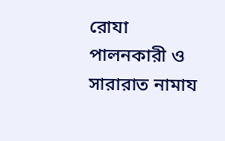রোযা পালনকারী ও সারারাত নামায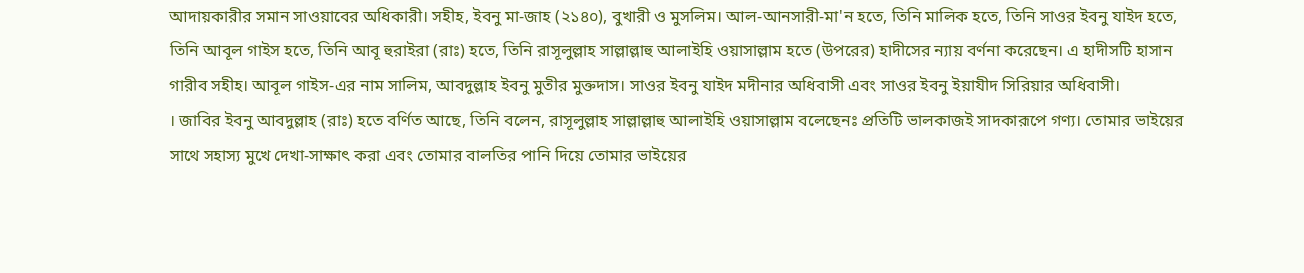আদায়কারীর সমান সাওয়াবের অধিকারী। সহীহ, ইবনু মা-জাহ (২১৪০), বুখারী ও মুসলিম। আল-আনসারী-মা'ন হতে, তিনি মালিক হতে, তিনি সাওর ইবনু যাইদ হতে, তিনি আবূল গাইস হতে, তিনি আবূ হুরাইরা (রাঃ) হতে, তিনি রাসূলুল্লাহ সাল্লাল্লাহু আলাইহি ওয়াসাল্লাম হতে (উপরের) হাদীসের ন্যায় বর্ণনা করেছেন। এ হাদীসটি হাসান গারীব সহীহ। আবূল গাইস-এর নাম সালিম, আবদুল্লাহ ইবনু মুতীর মুক্তদাস। সাওর ইবনু যাইদ মদীনার অধিবাসী এবং সাওর ইবনু ইয়াযীদ সিরিয়ার অধিবাসী।
। জাবির ইবনু আবদুল্লাহ (রাঃ) হতে বর্ণিত আছে, তিনি বলেন, রাসূলুল্লাহ সাল্লাল্লাহু আলাইহি ওয়াসাল্লাম বলেছেনঃ প্রতিটি ভালকাজই সাদকারূপে গণ্য। তোমার ভাইয়ের সাথে সহাস্য মুখে দেখা-সাক্ষাৎ করা এবং তোমার বালতির পানি দিয়ে তোমার ভাইয়ের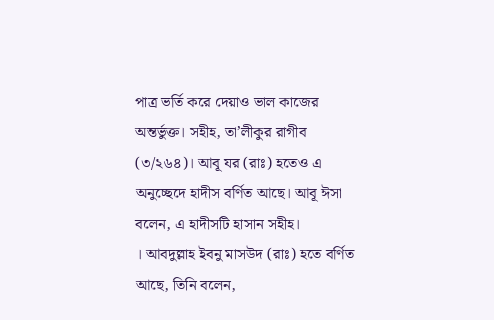পাত্র ভর্তি করে দেয়াও ভাল কাজের অন্তর্ভুক্ত। সহীহ, তা’লীকুর রাগীব (৩/২৬৪)। আবূ যর (রাঃ) হতেও এ অনুচ্ছেদে হাদীস বর্ণিত আছে। আবূ ঈসা বলেন, এ হাদীসটি হাসান সহীহ।
। আবদুল্লাহ ইবনু মাসউদ (রাঃ) হতে বর্ণিত আছে, তিনি বলেন,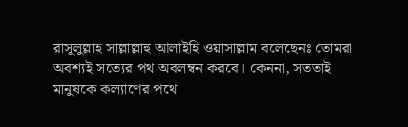রাসূলুল্লাহ সাল্লাল্লাহু আলাইহি ওয়াসাল্লাম বলেছেনঃ তোমরা অবশ্যই সত্যের পথ অবলম্বন করবে। কেননা, সততাই মানুষকে কল্যাণের পথে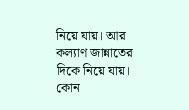নিয়ে যায়। আর কল্যাণ জান্নাতের দিকে নিয়ে যায়। কোন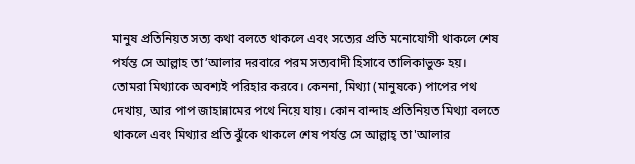মানুষ প্রতিনিয়ত সত্য কথা বলতে থাকলে এবং সত্যের প্রতি মনোযোগী থাকলে শেষ পর্যন্ত সে আল্লাহ তা’আলার দরবারে পরম সত্যবাদী হিসাবে তালিকাভুক্ত হয়। তোমরা মিথ্যাকে অবশ্যই পরিহার করবে। কেননা, মিথ্যা (মানুষকে) পাপের পথ দেখায়, আর পাপ জাহান্নামের পথে নিয়ে যায়। কোন বান্দাহ প্রতিনিয়ত মিথ্যা বলতে থাকলে এবং মিথ্যার প্রতি ঝুঁকে থাকলে শেষ পর্যন্ত সে আল্লাহ্ তা'আলার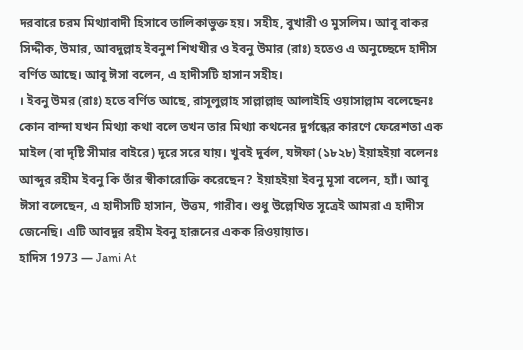দরবারে চরম মিথ্যাবাদী হিসাবে তালিকাভুক্ত হয়। সহীহ, বুখারী ও মুসলিম। আবূ বাকর সিদ্দীক, উমার, আবদুল্লাহ ইবনুশ শিখখীর ও ইবনু উমার (রাঃ) হতেও এ অনুচ্ছেদে হাদীস বর্ণিত আছে। আবূ ঈসা বলেন, এ হাদীসটি হাসান সহীহ।
। ইবনু উমর (রাঃ) হতে বর্ণিত আছে, রাসূলুল্লাহ সাল্লাল্লাহু আলাইহি ওয়াসাল্লাম বলেছেনঃ কোন বান্দা যখন মিথ্যা কথা বলে তখন তার মিথ্যা কথনের দুর্গন্ধের কারণে ফেরেশতা এক মাইল (বা দৃষ্টি সীমার বাইরে) দূরে সরে যায়। খুবই দুর্বল, যঈফা (১৮২৮) ইয়াহইয়া বলেনঃ আব্দুর রহীম ইবনু কি তাঁর স্বীকারোক্তি করেছেন? ইয়াহইয়া ইবনু মূসা বলেন, হ্যাঁ। আবূ ঈসা বলেছেন, এ হাদীসটি হাসান, উত্তম, গারীব। শুধু উল্লেখিত সূত্রেই আমরা এ হাদীস জেনেছি। এটি আবদুর রহীম ইবনু হারূনের একক রিওয়ায়াত।
হাদিস 1973 — Jami At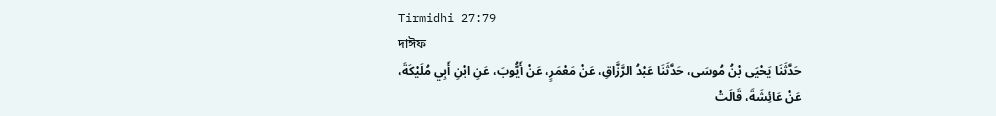Tirmidhi 27:79
দাঈফ
حَدَّثَنَا يَحْيَى بْنُ مُوسَى، حَدَّثَنَا عَبْدُ الرَّزَّاقِ، عَنْ مَعْمَرٍ، عَنْ أَيُّوبَ، عَنِ ابْنِ أَبِي مُلَيْكَةَ، عَنْ عَائِشَةَ، قَالَتْ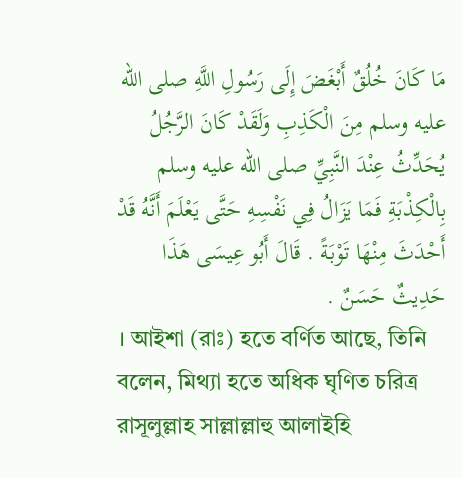مَا كَانَ خُلُقٌ أَبْغَضَ إِلَى رَسُولِ اللَّهِ صلى الله عليه وسلم مِنَ الْكَذِبِ وَلَقَدْ كَانَ الرَّجُلُ يُحَدِّثُ عِنْدَ النَّبِيِّ صلى الله عليه وسلم بِالْكِذْبَةِ فَمَا يَزَالُ فِي نَفْسِهِ حَتَّى يَعْلَمَ أَنَّهُ قَدْ أَحْدَثَ مِنْهَا تَوْبَةً . قَالَ أَبُو عِيسَى هَذَا حَدِيثٌ حَسَنٌ .
। আইশা (রাঃ) হতে বর্ণিত আছে, তিনি বলেন, মিথ্যা হতে অধিক ঘৃণিত চরিত্র রাসূলুল্লাহ সাল্লাল্লাহু আলাইহি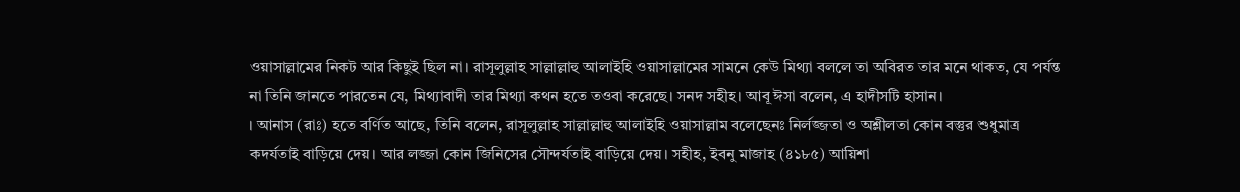ওয়াসাল্লামের নিকট আর কিছুই ছিল না। রাসূলুল্লাহ সাল্লাল্লাহু আলাইহি ওয়াসাল্লামের সামনে কেউ মিথ্যা বললে তা অবিরত তার মনে থাকত, যে পর্যন্ত না তিনি জানতে পারতেন যে, মিথ্যাবাদী তার মিথ্যা কথন হতে তওবা করেছে। সনদ সহীহ। আবূ ঈসা বলেন, এ হাদীসটি হাসান।
। আনাস (রাঃ) হতে বর্ণিত আছে, তিনি বলেন, রাসূলুল্লাহ সাল্লাল্লাহু আলাইহি ওয়াসাল্লাম বলেছেনঃ নির্লজ্জতা ও অশ্লীলতা কোন বস্তুর শুধুমাত্র কদর্যতাই বাড়িয়ে দেয়। আর লজ্জা কোন জিনিসের সৌন্দর্যতাই বাড়িয়ে দেয়। সহীহ, ইবনু মাজাহ (৪১৮৫) আয়িশা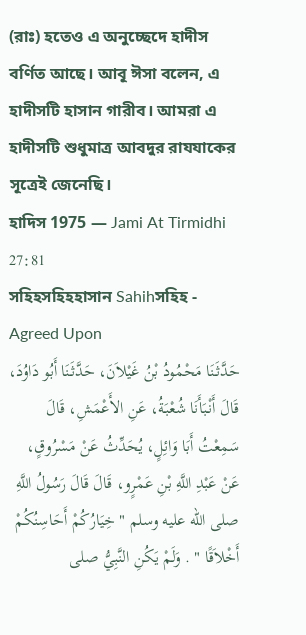(রাঃ) হতেও এ অনুচ্ছেদে হাদীস বর্ণিত আছে। আবূ ঈসা বলেন, এ হাদীসটি হাসান গারীব। আমরা এ হাদীসটি শুধুমাত্র আবদুর রাযযাকের সূত্রেই জেনেছি।
হাদিস 1975 — Jami At Tirmidhi 27:81
সহিহসহিহহাসান Sahihসহিহ - Agreed Upon
حَدَّثَنَا مَحْمُودُ بْنُ غَيْلاَنَ، حَدَّثَنَا أَبُو دَاوُدَ، قَالَ أَنْبَأَنَا شُعْبَةُ، عَنِ الأَعْمَشِ، قَالَ سَمِعْتُ أَبَا وَائِلٍ، يُحَدِّثُ عَنْ مَسْرُوقٍ، عَنْ عَبْدِ اللَّهِ بْنِ عَمْرٍو، قَالَ قَالَ رَسُولُ اللَّهِ صلى الله عليه وسلم " خِيَارُكُمْ أَحَاسِنُكُمْ أَخْلاَقًا " . وَلَمْ يَكُنِ النَّبِيُّ صلى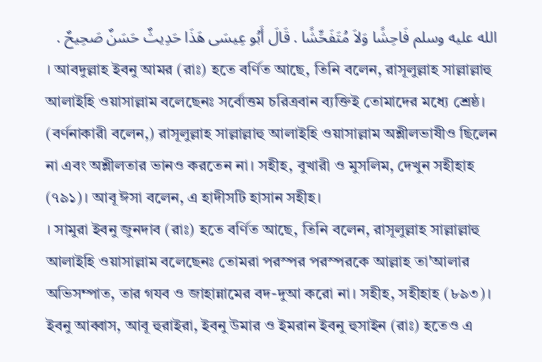الله عليه وسلم فَاحِشًا وَلاَ مُتَفَحِّشًا . قَالَ أَبُو عِيسَى هَذَا حَدِيثٌ حَسَنٌ صَحِيحٌ .
। আবদুল্লাহ ইবনু আমর (রাঃ) হতে বর্ণিত আছে, তিনি বলেন, রাসূলুল্লাহ সাল্লাল্লাহু আলাইহি ওয়াসাল্লাম বলেছেনঃ সর্বোত্তম চরিত্রবান ব্যক্তিই তোমাদের মধ্যে শ্রেষ্ঠ। (বর্ণনাকারী বলেন,) রাসূলুল্লাহ সাল্লাল্লাহু আলাইহি ওয়াসাল্লাম অশ্লীলভাষীও ছিলেন না এবং অশ্লীলতার ভানও করতেন না। সহীহ, বুখারী ও মুসলিম, দেখুন সহীহাহ (৭৯১)। আবূ ঈসা বলেন, এ হাদীসটি হাসান সহীহ।
। সামুরা ইবনু জুনদাব (রাঃ) হতে বর্ণিত আছে, তিনি বলেন, রাসূলুল্লাহ সাল্লাল্লাহু আলাইহি ওয়াসাল্লাম বলেছেনঃ তোমরা পরস্পর পরস্পরকে আল্লাহ তা'আলার অভিসম্পাত, তার গযব ও জাহান্নামের বদ-দুআ করো না। সহীহ, সহীহাহ (৮৯৩)। ইবনু আব্বাস, আবূ হুরাইরা, ইবনু উমার ও ইমরান ইবনু হুসাইন (রাঃ) হতেও এ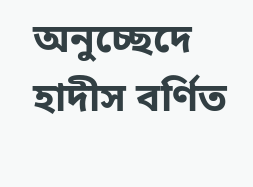অনুচ্ছেদে হাদীস বর্ণিত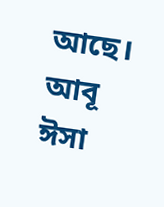আছে। আবূ ঈসা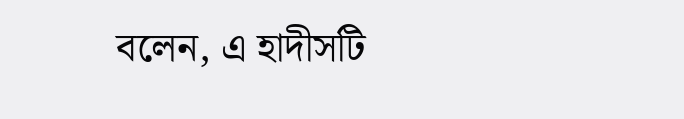বলেন, এ হাদীসটি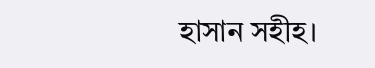হাসান সহীহ।